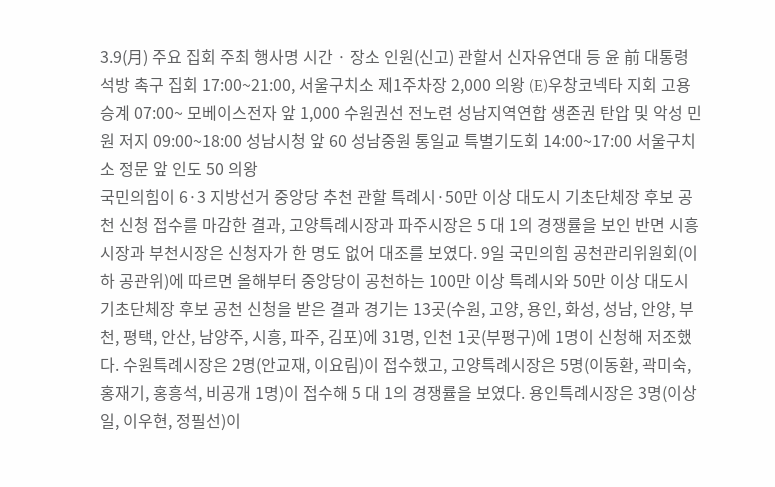3.9(月) 주요 집회 주최 행사명 시간 · 장소 인원(신고) 관할서 신자유연대 등 윤 前 대통령 석방 촉구 집회 17:00~21:00, 서울구치소 제1주차장 2,000 의왕 (E)우창코넥타 지회 고용 승계 07:00~ 모베이스전자 앞 1,000 수원권선 전노련 성남지역연합 생존권 탄압 및 악성 민원 저지 09:00~18:00 성남시청 앞 60 성남중원 통일교 특별기도회 14:00~17:00 서울구치소 정문 앞 인도 50 의왕
국민의힘이 6·3 지방선거 중앙당 추천 관할 특례시·50만 이상 대도시 기초단체장 후보 공천 신청 접수를 마감한 결과, 고양특례시장과 파주시장은 5 대 1의 경쟁률을 보인 반면 시흥시장과 부천시장은 신청자가 한 명도 없어 대조를 보였다. 9일 국민의힘 공천관리위원회(이하 공관위)에 따르면 올해부터 중앙당이 공천하는 100만 이상 특례시와 50만 이상 대도시 기초단체장 후보 공천 신청을 받은 결과 경기는 13곳(수원, 고양, 용인, 화성, 성남, 안양, 부천, 평택, 안산, 남양주, 시흥, 파주, 김포)에 31명, 인천 1곳(부평구)에 1명이 신청해 저조했다. 수원특례시장은 2명(안교재, 이요림)이 접수했고, 고양특례시장은 5명(이동환, 곽미숙, 홍재기, 홍흥석, 비공개 1명)이 접수해 5 대 1의 경쟁률을 보였다. 용인특례시장은 3명(이상일, 이우현, 정필선)이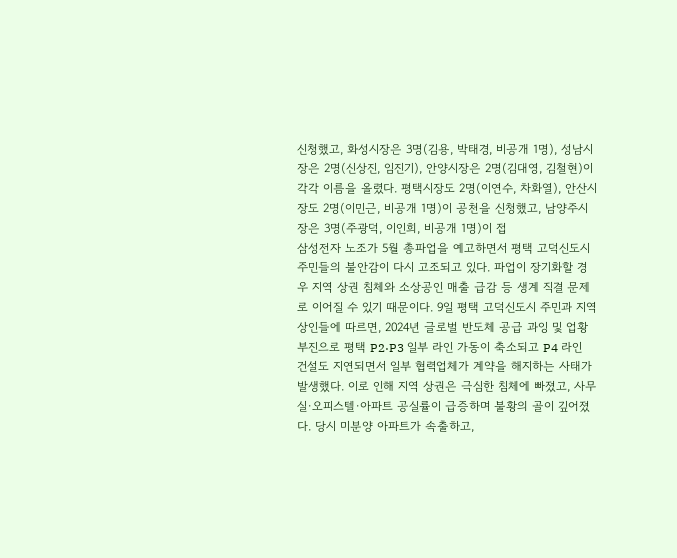신청했고, 화성시장은 3명(김용, 박태경, 비공개 1명), 성남시장은 2명(신상진, 임진기), 안양시장은 2명(김대영, 김철현)이 각각 이름을 올렸다. 평택시장도 2명(이연수, 차화열), 안산시장도 2명(이민근, 비공개 1명)이 공천을 신청했고, 남양주시장은 3명(주광덕, 이인희, 비공개 1명)이 접
삼성전자 노조가 5월 총파업을 예고하면서 평택 고덕신도시 주민들의 불안감이 다시 고조되고 있다. 파업이 장기화할 경우 지역 상권 침체와 소상공인 매출 급감 등 생계 직결 문제로 이어질 수 있기 때문이다. 9일 평택 고덕신도시 주민과 지역 상인들에 따르면, 2024년 글로벌 반도체 공급 과잉 및 업황 부진으로 평택 P2·P3 일부 라인 가동이 축소되고 P4 라인 건설도 지연되면서 일부 협력업체가 계약을 해지하는 사태가 발생했다. 이로 인해 지역 상권은 극심한 침체에 빠졌고, 사무실·오피스텔·아파트 공실률이 급증하며 불황의 골이 깊어졌다. 당시 미분양 아파트가 속출하고,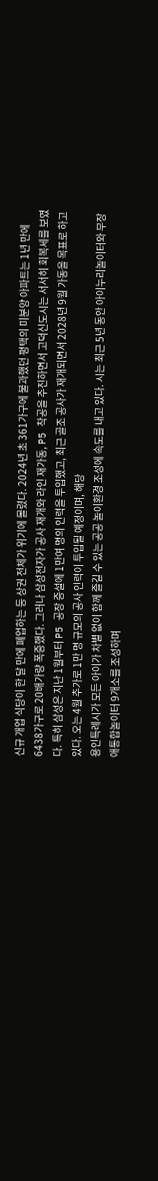신규 개업 식당이 한 달 만에 폐업하는 등 상권 전체가 위기에 몰렸다. 2024년 초 361가구에 불과했던 평택의 미분양 아파트는 1년 만에 6438가구로 20배가량 폭증했다. 그러나 삼성전자가 공사 재개와 라인 재가동, P5 착공을 추진하면서 고덕신도시는 서서히 회복세를 보였다. 특히 삼성은 지난 1월부터 P5 공장 증설에 1만여 명의 인력을 투입했고, 최근 골조 공사가 재개되면서 2028년 9월 가동을 목표로 하고 있다. 오는 4월 추가로 1만 명 규모의 공사 인력이 투입될 예정이며, 해당
용인특례시가 모든 아이가 차별 없이 함께 즐길 수 있는 공공 놀이환경 조성에 속도를 내고 있다. 시는 최근 5년 동안 아이누리놀이터와 무장애통합놀이터 9개소를 조성하며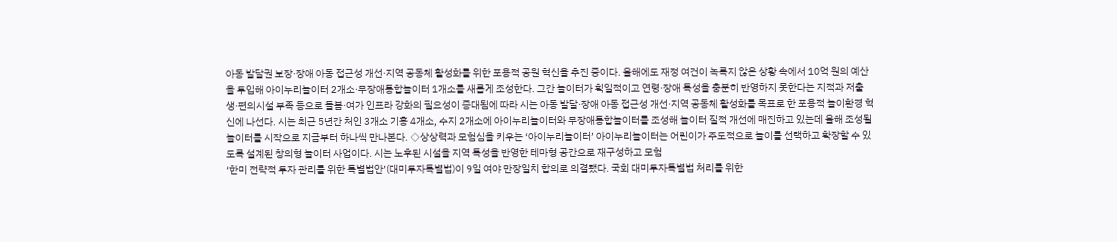아동 발달권 보장·장애 아동 접근성 개선·지역 공동체 활성화를 위한 포용적 공원 혁신을 추진 중이다. 올해에도 재정 여건이 녹록지 않은 상황 속에서 10억 원의 예산을 투입해 아이누리놀이터 2개소·무장애통합놀이터 1개소를 새롭게 조성한다. 그간 놀이터가 획일적이고 연령·장애 특성을 충분히 반영하지 못한다는 지적과 저출생·편의시설 부족 등으로 돌봄·여가 인프라 강화의 필요성이 증대됨에 따라 시는 아동 발달·장애 아동 접근성 개선·지역 공동체 활성화를 목표로 한 포용적 놀이환경 혁신에 나선다. 시는 최근 5년간 처인 3개소 기흥 4개소, 수지 2개소에 아이누리놀이터와 무장애통합놀이터를 조성해 놀이터 질적 개선에 매진하고 있는데 올해 조성될 놀이터를 시작으로 지금부터 하나씩 만나본다. ◇상상력과 모험심을 키우는 ‘아이누리놀이터’ 아이누리놀이터는 어린이가 주도적으로 놀이를 선택하고 확장할 수 있도록 설계된 창의형 놀이터 사업이다. 시는 노후된 시설을 지역 특성을 반영한 테마형 공간으로 재구성하고 모험
‘한미 전략적 투자 관리를 위한 특별법안’(대미투자특별법)이 9일 여야 만장일치 합의로 의결됐다. 국회 대미투자특별법 처리를 위한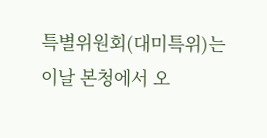특별위원회(대미특위)는 이날 본청에서 오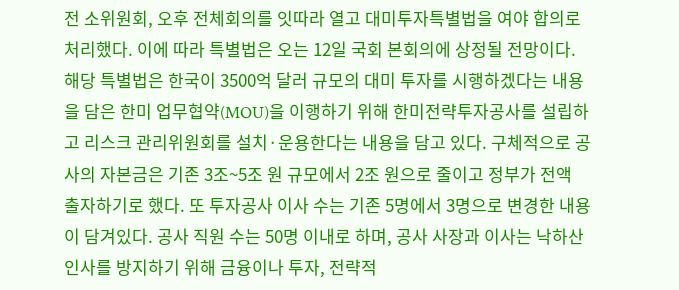전 소위원회, 오후 전체회의를 잇따라 열고 대미투자특별법을 여야 합의로 처리했다. 이에 따라 특별법은 오는 12일 국회 본회의에 상정될 전망이다. 해당 특별법은 한국이 3500억 달러 규모의 대미 투자를 시행하겠다는 내용을 담은 한미 업무협약(MOU)을 이행하기 위해 한미전략투자공사를 설립하고 리스크 관리위원회를 설치·운용한다는 내용을 담고 있다. 구체적으로 공사의 자본금은 기존 3조~5조 원 규모에서 2조 원으로 줄이고 정부가 전액 출자하기로 했다. 또 투자공사 이사 수는 기존 5명에서 3명으로 변경한 내용이 담겨있다. 공사 직원 수는 50명 이내로 하며, 공사 사장과 이사는 낙하산 인사를 방지하기 위해 금융이나 투자, 전략적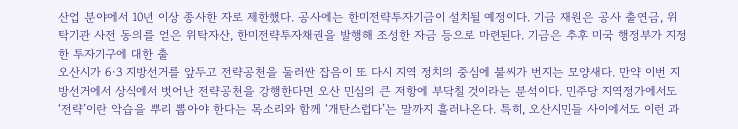산업 분야에서 10년 이상 종사한 자로 제한했다. 공사에는 한미전략투자기금이 설치될 예정이다. 기금 재원은 공사 출연금, 위탁기관 사전 동의를 얻은 위탁자산, 한미전략투자채권을 발행해 조성한 자금 등으로 마련된다. 기금은 추후 미국 행정부가 지정한 투자기구에 대한 출
오산시가 6·3 지방선거를 앞두고 전략공천을 둘러싼 잡음이 또 다시 지역 정치의 중심에 불씨가 번지는 모양새다. 만약 이번 지방선거에서 상식에서 벗어난 전략공천을 강행한다면 오산 민심의 큰 저항에 부닥칠 것이라는 분석이다. 민주당 지역정가에서도 ‘전략’이란 악습을 뿌리 뽑아야 한다는 목소리와 함께 ‘개탄스럽다’는 말까지 흘러나온다. 특히, 오산시민들 사이에서도 이런 과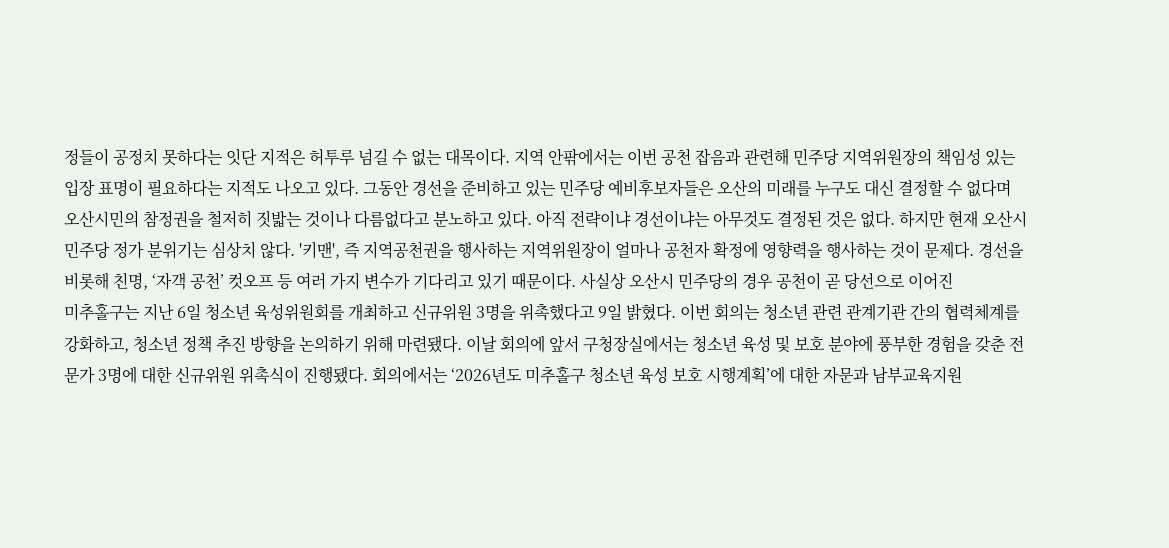정들이 공정치 못하다는 잇단 지적은 허투루 넘길 수 없는 대목이다. 지역 안팎에서는 이번 공천 잡음과 관련해 민주당 지역위원장의 책임성 있는 입장 표명이 필요하다는 지적도 나오고 있다. 그동안 경선을 준비하고 있는 민주당 예비후보자들은 오산의 미래를 누구도 대신 결정할 수 없다며 오산시민의 참정권을 철저히 짓밟는 것이나 다름없다고 분노하고 있다. 아직 전략이냐 경선이냐는 아무것도 결정된 것은 없다. 하지만 현재 오산시 민주당 정가 분위기는 심상치 않다. '키맨', 즉 지역공천권을 행사하는 지역위원장이 얼마나 공천자 확정에 영향력을 행사하는 것이 문제다. 경선을 비롯해 친명, ‘자객 공천’ 컷오프 등 여러 가지 변수가 기다리고 있기 때문이다. 사실상 오산시 민주당의 경우 공천이 곧 당선으로 이어진
미추홀구는 지난 6일 청소년 육성위원회를 개최하고 신규위원 3명을 위촉했다고 9일 밝혔다. 이번 회의는 청소년 관련 관계기관 간의 협력체계를 강화하고, 청소년 정책 추진 방향을 논의하기 위해 마련됐다. 이날 회의에 앞서 구청장실에서는 청소년 육성 및 보호 분야에 풍부한 경험을 갖춘 전문가 3명에 대한 신규위원 위촉식이 진행됐다. 회의에서는 ‘2026년도 미추홀구 청소년 육성 보호 시행계획’에 대한 자문과 남부교육지원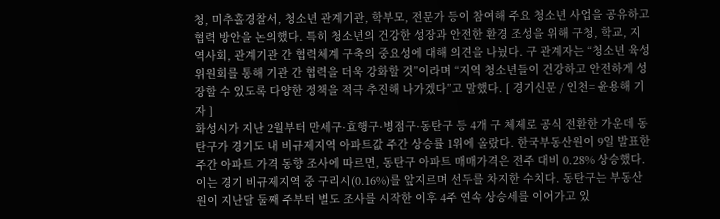청, 미추홀경찰서, 청소년 관계기관, 학부모, 전문가 등이 참여해 주요 청소년 사업을 공유하고 협력 방안을 논의했다. 특히 청소년의 건강한 성장과 안전한 환경 조성을 위해 구청, 학교, 지역사회, 관계기관 간 협력체계 구축의 중요성에 대해 의견을 나눴다. 구 관계자는 “청소년 육성위원회를 통해 기관 간 협력을 더욱 강화할 것”이라며 “지역 청소년들이 건강하고 안전하게 성장할 수 있도록 다양한 정책을 적극 추진해 나가겠다”고 말했다. [ 경기신문 / 인천= 윤용해 기자 ]
화성시가 지난 2월부터 만세구·효행구·병점구·동탄구 등 4개 구 체제로 공식 전환한 가운데 동탄구가 경기도 내 비규제지역 아파트값 주간 상승률 1위에 올랐다. 한국부동산원이 9일 발표한 주간 아파트 가격 동향 조사에 따르면, 동탄구 아파트 매매가격은 전주 대비 0.28% 상승했다. 이는 경기 비규제지역 중 구리시(0.16%)를 앞지르며 선두를 차지한 수치다. 동탄구는 부동산원이 지난달 둘째 주부터 별도 조사를 시작한 이후 4주 연속 상승세를 이어가고 있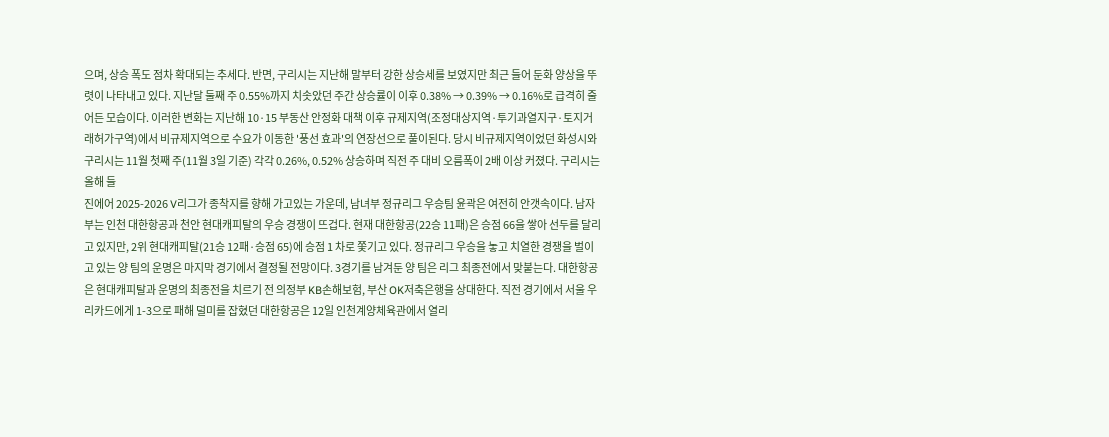으며, 상승 폭도 점차 확대되는 추세다. 반면, 구리시는 지난해 말부터 강한 상승세를 보였지만 최근 들어 둔화 양상을 뚜렷이 나타내고 있다. 지난달 둘째 주 0.55%까지 치솟았던 주간 상승률이 이후 0.38% → 0.39% → 0.16%로 급격히 줄어든 모습이다. 이러한 변화는 지난해 10·15 부동산 안정화 대책 이후 규제지역(조정대상지역·투기과열지구·토지거래허가구역)에서 비규제지역으로 수요가 이동한 '풍선 효과'의 연장선으로 풀이된다. 당시 비규제지역이었던 화성시와 구리시는 11월 첫째 주(11월 3일 기준) 각각 0.26%, 0.52% 상승하며 직전 주 대비 오름폭이 2배 이상 커졌다. 구리시는 올해 들
진에어 2025-2026 V리그가 종착지를 향해 가고있는 가운데, 남녀부 정규리그 우승팀 윤곽은 여전히 안갯속이다. 남자부는 인천 대한항공과 천안 현대캐피탈의 우승 경쟁이 뜨겁다. 현재 대한항공(22승 11패)은 승점 66을 쌓아 선두를 달리고 있지만, 2위 현대캐피탈(21승 12패·승점 65)에 승점 1 차로 쫓기고 있다. 정규리그 우승을 놓고 치열한 경쟁을 벌이고 있는 양 팀의 운명은 마지막 경기에서 결정될 전망이다. 3경기를 남겨둔 양 팀은 리그 최종전에서 맞붙는다. 대한항공은 현대캐피탈과 운명의 최종전을 치르기 전 의정부 KB손해보험, 부산 OK저축은행을 상대한다. 직전 경기에서 서울 우리카드에게 1-3으로 패해 덜미를 잡혔던 대한항공은 12일 인천계양체육관에서 열리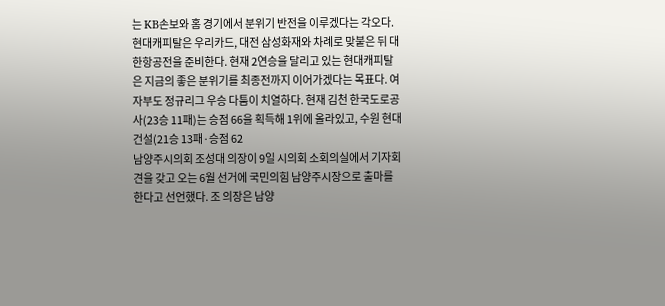는 KB손보와 홈 경기에서 분위기 반전을 이루겠다는 각오다. 현대캐피탈은 우리카드, 대전 삼성화재와 차례로 맞붙은 뒤 대한항공전을 준비한다. 현재 2연승을 달리고 있는 현대캐피탈은 지금의 좋은 분위기를 최종전까지 이어가겠다는 목표다. 여자부도 정규리그 우승 다툼이 치열하다. 현재 김천 한국도로공사(23승 11패)는 승점 66을 획득해 1위에 올라있고, 수원 현대건설(21승 13패·승점 62
남양주시의회 조성대 의장이 9일 시의회 소회의실에서 기자회견을 갖고 오는 6월 선거에 국민의힘 남양주시장으로 출마를 한다고 선언했다. 조 의장은 남양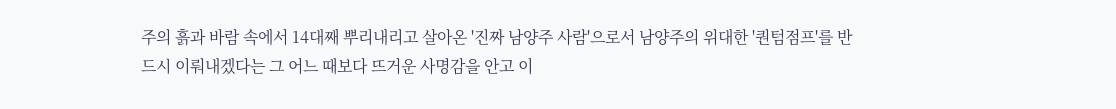주의 흙과 바람 속에서 14대째 뿌리내리고 살아온 '진짜 남양주 사람'으로서 남양주의 위대한 '퀀텀점프'를 반드시 이뤄내겠다는 그 어느 때보다 뜨거운 사명감을 안고 이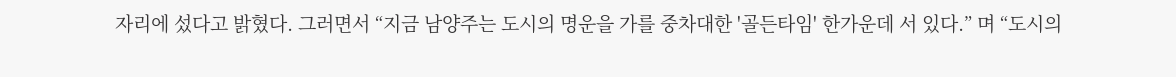자리에 섰다고 밝혔다. 그러면서 “지금 남양주는 도시의 명운을 가를 중차대한 '골든타임' 한가운데 서 있다.” 며 “도시의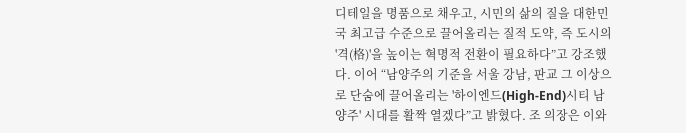디테일을 명품으로 채우고, 시민의 삶의 질을 대한민국 최고급 수준으로 끌어올리는 질적 도약, 즉 도시의 '격(格)'을 높이는 혁명적 전환이 필요하다”고 강조했다. 이어 “남양주의 기준을 서울 강남, 판교 그 이상으로 단숨에 끌어올리는 '하이엔드(High-End)시티 남양주' 시대를 활짝 열겠다”고 밝혔다. 조 의장은 이와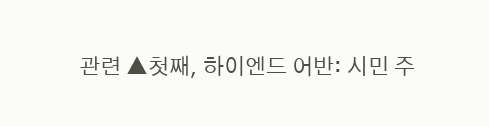관련 ▲첫째, 하이엔드 어반: 시민 주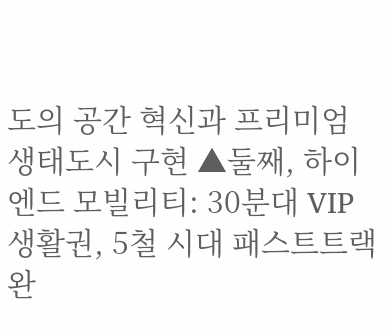도의 공간 혁신과 프리미엄 생태도시 구현 ▲둘째, 하이엔드 모빌리티: 30분대 VIP 생활권, 5철 시대 패스트트랙 완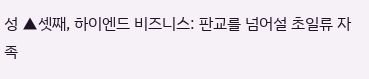성 ▲셋째, 하이엔드 비즈니스: 판교를 넘어설 초일류 자족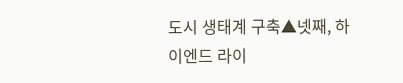도시 생태계 구축▲넷째, 하이엔드 라이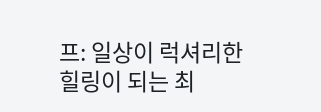프: 일상이 럭셔리한 힐링이 되는 최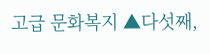고급 문화복지 ▲다섯째,